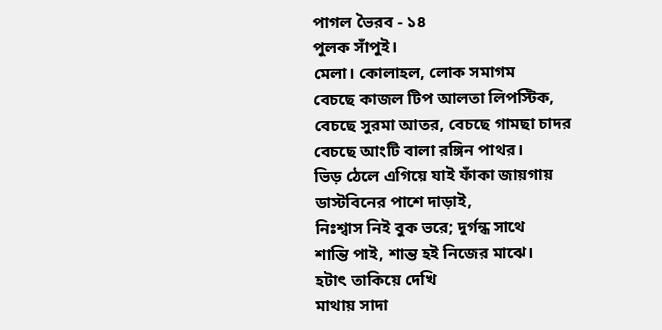পাগল ভৈরব - ১৪
পুলক সাঁপুই।
মেলা। কোলাহল, লোক সমাগম
বেচছে কাজল টিপ আলতা লিপস্টিক,
বেচছে সুরমা আতর, বেচছে গামছা চাদর
বেচছে আংটি বালা রঙ্গিন পাথর।
ভিড় ঠেলে এগিয়ে যাই ফাঁকা জায়গায়
ডাস্টবিনের পাশে দাড়াই,
নিঃশ্বাস নিই বুক ভরে; দুর্গন্ধ সাথে
শান্তি পাই, শান্ত হই নিজের মাঝে।
হটাৎ তাকিয়ে দেখি
মাথায় সাদা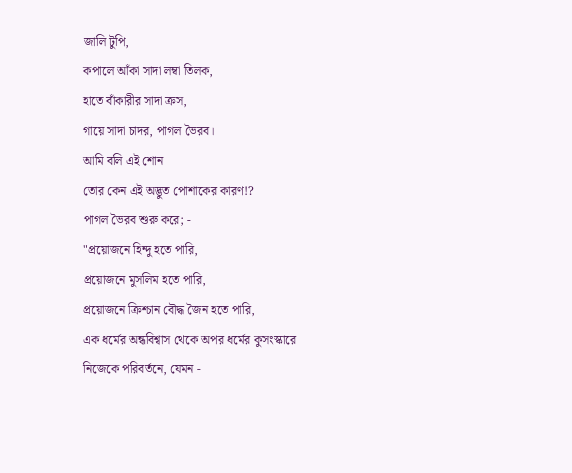জালি টুপি,
কপালে আঁকা সাদা লম্বা তিলক,
হাতে বাঁকারীর সাদা ক্রস,
গায়ে সাদা চাদর, পাগল ভৈরব।
আমি বলি এই শোন
তোর কেন এই অদ্ভুত পোশাকের কারণ!?
পাগল ভৈরব শুরু করে; -
"প্রয়োজনে হিন্দু হতে পারি,
প্রয়োজনে মুসলিম হতে পারি,
প্রয়োজনে ক্রিশ্চান বৌদ্ধ জৈন হতে পারি,
এক ধর্মের অন্ধবিশ্বাস থেকে অপর ধর্মের কুসংস্কারে
নিজেকে পরিবর্তনে, যেমন -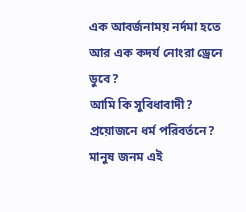এক আবর্জনাময় নর্দমা হতে আর এক কদর্য নোংরা ড্রেনে ডুবে?
আমি কি সুবিধাবাদী? প্রয়োজনে ধর্ম পরিবর্তনে?
মানুষ জনম এই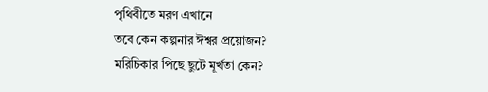পৃথিবীতে মরণ এখানে
তবে কেন কল্পনার ঈশ্বর প্রয়োজন?
মরিচিকার পিছে ছুটে মূর্খতা কেন?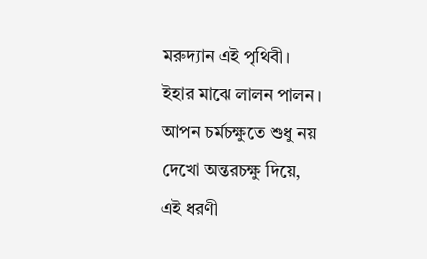মরুদ্যান এই পৃথিবী।
ইহার মাঝে লালন পালন।
আপন চর্মচক্ষুতে শুধু নয়
দেখো অন্তরচক্ষু দিয়ে,
এই ধরণী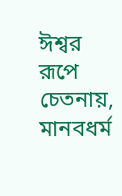ঈশ্বর রূপে চেতনায়,
মানবধর্ম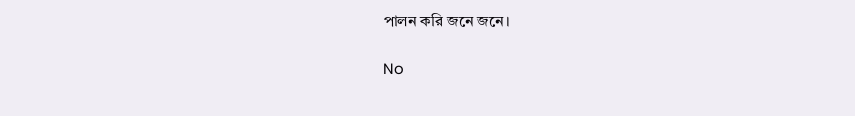পালন করি জনে জনে।

No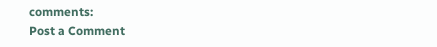comments:
Post a Comment